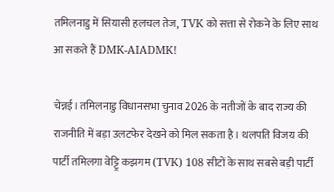तमिलनाडु में सियासी हलचल तेज, TVK को सत्ता से रोकने के लिए साथ आ सकते हैं DMK-AIADMK!

चेन्नई। तमिलनाडु विधानसभा चुनाव 2026 के नतीजों के बाद राज्य की राजनीति में बड़ा उलटफेर देखने को मिल सकता है। थलपति विजय की पार्टी तमिलगा वेट्ट्रि कझगम (TVK) 108 सीटों के साथ सबसे बड़ी पार्टी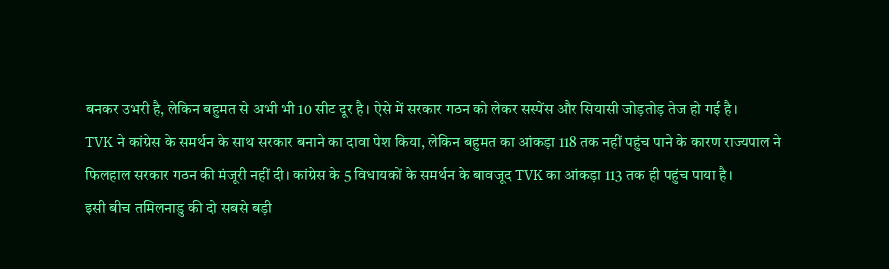बनकर उभरी है, लेकिन बहुमत से अभी भी 10 सीट दूर है। ऐसे में सरकार गठन को लेकर सस्पेंस और सियासी जोड़तोड़ तेज हो गई है।
TVK ने कांग्रेस के समर्थन के साथ सरकार बनाने का दावा पेश किया, लेकिन बहुमत का आंकड़ा 118 तक नहीं पहुंच पाने के कारण राज्यपाल ने फिलहाल सरकार गठन की मंजूरी नहीं दी। कांग्रेस के 5 विधायकों के समर्थन के बावजूद TVK का आंकड़ा 113 तक ही पहुंच पाया है।
इसी बीच तमिलनाडु की दो सबसे बड़ी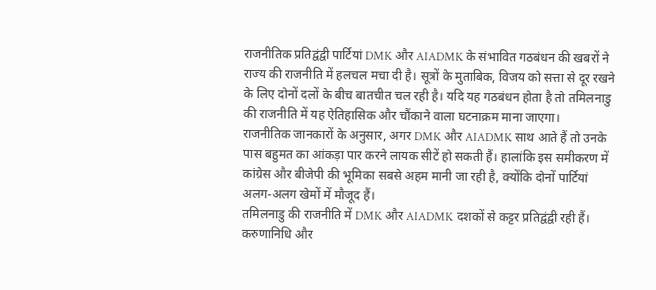राजनीतिक प्रतिद्वंद्वी पार्टियां DMK और AIADMK के संभावित गठबंधन की खबरों ने राज्य की राजनीति में हलचल मचा दी है। सूत्रों के मुताबिक, विजय को सत्ता से दूर रखने के लिए दोनों दलों के बीच बातचीत चल रही है। यदि यह गठबंधन होता है तो तमिलनाडु की राजनीति में यह ऐतिहासिक और चौंकाने वाला घटनाक्रम माना जाएगा।
राजनीतिक जानकारों के अनुसार, अगर DMK और AIADMK साथ आते हैं तो उनके पास बहुमत का आंकड़ा पार करने लायक सीटें हो सकती हैं। हालांकि इस समीकरण में कांग्रेस और बीजेपी की भूमिका सबसे अहम मानी जा रही है, क्योंकि दोनों पार्टियां अलग-अलग खेमों में मौजूद हैं।
तमिलनाडु की राजनीति में DMK और AIADMK दशकों से कट्टर प्रतिद्वंद्वी रही हैं। करुणानिधि और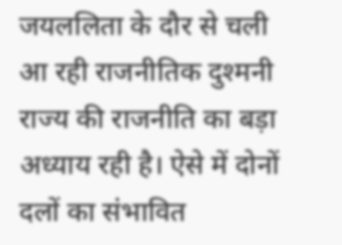जयललिता के दौर से चली आ रही राजनीतिक दुश्मनी राज्य की राजनीति का बड़ा अध्याय रही है। ऐसे में दोनों दलों का संभावित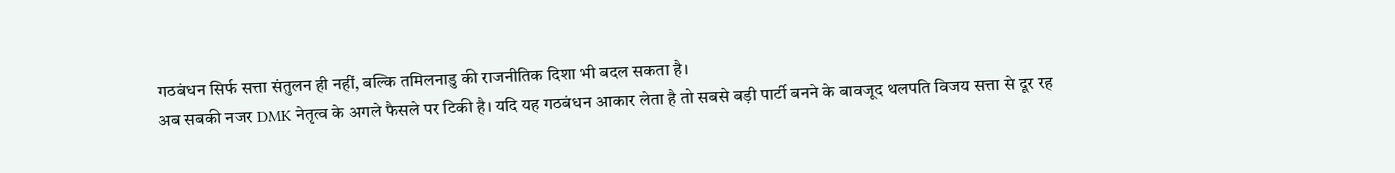गठबंधन सिर्फ सत्ता संतुलन ही नहीं, बल्कि तमिलनाडु की राजनीतिक दिशा भी बदल सकता है।
अब सबकी नजर DMK नेतृत्व के अगले फैसले पर टिकी है। यदि यह गठबंधन आकार लेता है तो सबसे बड़ी पार्टी बनने के बावजूद थलपति विजय सत्ता से दूर रह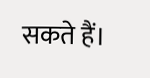सकते हैं।